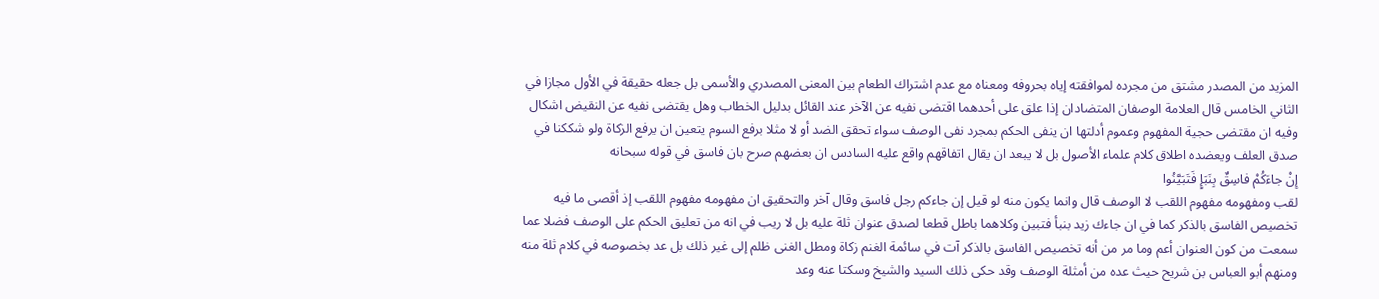المزيد من المصدر مشتق من مجرده لموافقته إياه بحروفه ومعناه مع عدم اشتراك الطعام بين المعنى المصدري والأسمى بل جعله حقيقة في الأول مجازا في الثاني الخامس قال العلامة الوصفان المتضادان إذا علق على أحدهما اقتضى نفيه عن الآخر عند القائل بدليل الخطاب وهل يقتضى نفيه عن النقيض اشكال وفيه ان مقتضى حجية المفهوم وعموم أدلتها ان ينفى الحكم بمجرد نفى الوصف سواء تحقق الضد أو لا مثلا برفع السوم يتعين ان يرفع الزكاة ولو شككنا في صدق العلف ويعضده اطلاق كلام علماء الأصول بل لا يبعد ان يقال اتفاقهم واقع عليه السادس ان بعضهم صرح بان فاسق في قوله سبحانه
إِنْ جاءَكُمْ فاسِقٌ بِنَبَإٍ فَتَبَيَّنُوا
لقب ومفهومه مفهوم اللقب لا الوصف قال وانما يكون منه لو قيل إن جاءكم رجل فاسق وقال آخر والتحقيق ان مفهومه مفهوم اللقب إذ أقصى ما فيه تخصيص الفاسق بالذكر كما في ان جاءك زيد بنبأ فتبين وكلاهما باطل قطعا لصدق عنوان ثلة عليه بل لا ريب في انه من تعليق الحكم على الوصف فضلا عما سمعت من كون العنوان أعم وما مر من أنه تخصيص الفاسق بالذكر آت في سائمة الغنم زكاة ومطل الغنى ظلم إلى غير ذلك بل عد بخصوصه في كلام ثلة منه ومنهم أبو العباس بن شريح حيث عده من أمثلة الوصف وقد حكى ذلك السيد والشيخ وسكتا عنه وعد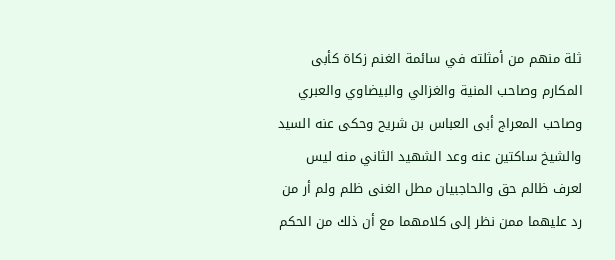ثلة منهم من أمثلته في سائمة الغنم زكاة كأبى المكارم وصاحب المنية والغزالي والبيضاوي والعبري وصاحب المعراج أبى العباس بن شريح وحكى عنه السيد والشيخ ساكتين عنه وعد الشهيد الثاني منه ليس لعرف ظالم حق والحاجبيان مطل الغنى ظلم ولم أر من رد عليهما ممن نظر إلى كلامهما مع أن ذلك من الحكم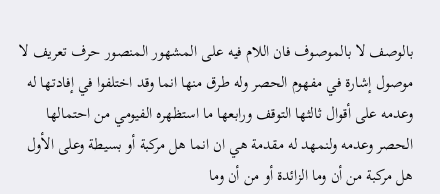بالوصف لا بالموصوف فان اللام فيه على المشهور المنصور حرف تعريف لا موصول إشارة في مفهوم الحصر وله طرق منها انما وقد اختلفوا في إفادتها له وعدمه على أقوال ثالثها التوقف ورابعها ما استظهره الفيومي من احتمالها الحصر وعدمه ولنمهد له مقدمة هي ان انما هل مركبة أو بسيطة وعلى الأول هل مركبة من أن وما الزائدة أو من أن وما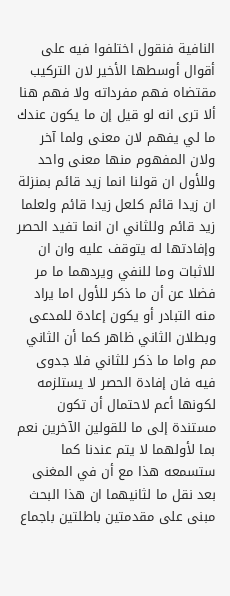النافية فنقول اختلفوا فيه على أقوال أوسطها الأخير لان التركيب مقتضاه فهم مفرداته ولا فهم هنا ألا ترى انه لو قيل إن ما يكون عندك ما لي يفهم لان معنى ولما آخر ولان المفهوم منها معنى واحد وللأول ان قولنا انما زيد قائم بمنزلة ان زيدا قائم كلعل زيدا قائم ولعلما زيد قائم وللثاني ان انما تفيد الحصر وإفادتها له يتوقف عليه وان ان للاثبات وما للنفي ويردهما ما مر فضلا عن أن ما ذكر للأول اما يراد منه التبادر أو يكون إعادة للمدعى وبطلان الثاني ظاهر كما أن الثاني مم واما ما ذكر للثاني فلا جدوى فيه فان إفادة الحصر لا يستلزمه لكونها أعم لاحتمال أن تكون مستندة إلى ما للقولين الآخرين نعم بما لأولهما لا يتم عندنا كما ستسمعه هذا مع أن في المغنى بعد نقل ما لثانيهما ان هذا البحث مبنى على مقدمتين باطلتين باجماع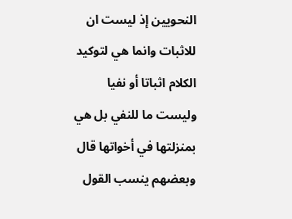النحويين إذ ليست ان للاثبات وانما هي لتوكيد الكلام اثباتا أو نفيا وليست ما للنفي بل هي بمنزلتها في أخواتها قال وبعضهم ينسب القول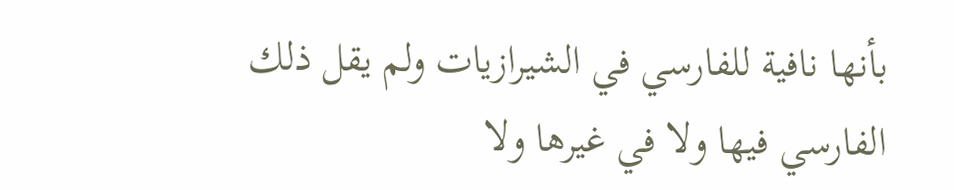بأنها نافية للفارسي في الشيرازيات ولم يقل ذلك الفارسي فيها ولا في غيرها ولا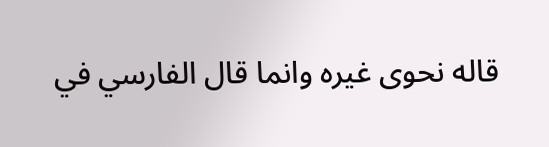قاله نحوى غيره وانما قال الفارسي في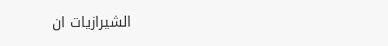الشيرازيات ان